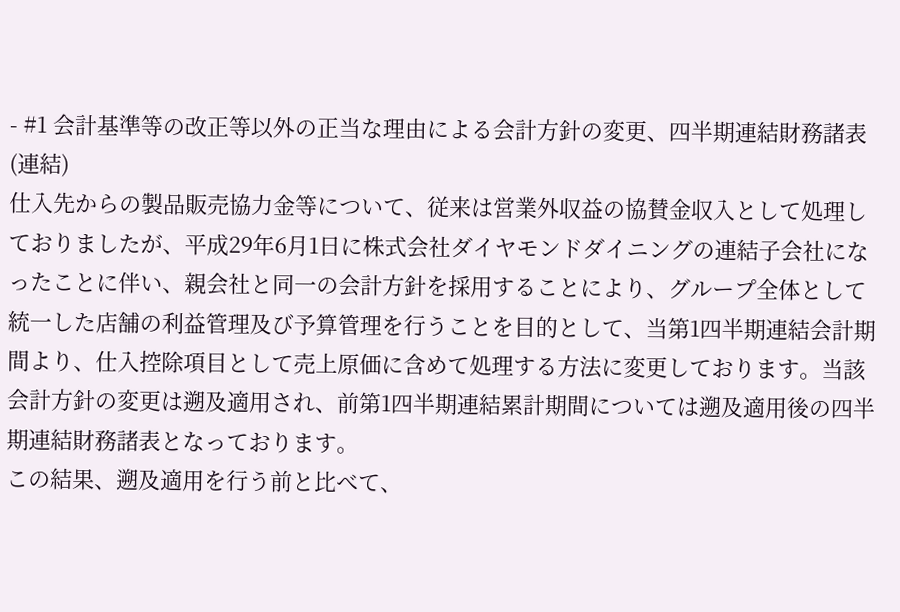- #1 会計基準等の改正等以外の正当な理由による会計方針の変更、四半期連結財務諸表(連結)
仕入先からの製品販売協力金等について、従来は営業外収益の協賛金収入として処理しておりましたが、平成29年6月1日に株式会社ダイヤモンドダイニングの連結子会社になったことに伴い、親会社と同一の会計方針を採用することにより、グループ全体として統一した店舗の利益管理及び予算管理を行うことを目的として、当第1四半期連結会計期間より、仕入控除項目として売上原価に含めて処理する方法に変更しております。当該会計方針の変更は遡及適用され、前第1四半期連結累計期間については遡及適用後の四半期連結財務諸表となっております。
この結果、遡及適用を行う前と比べて、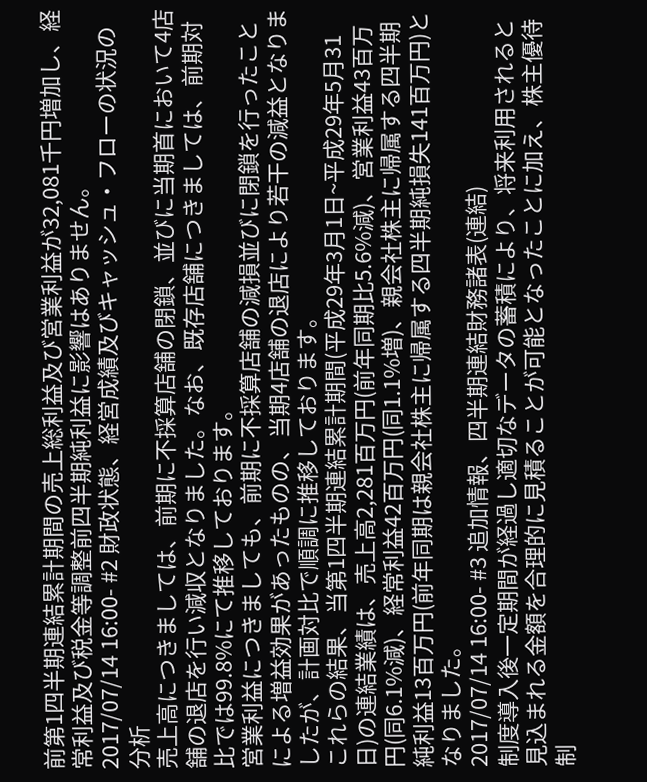前第1四半期連結累計期間の売上総利益及び営業利益が32,081千円増加し、経常利益及び税金等調整前四半期純利益に影響はありません。
2017/07/14 16:00- #2 財政状態、経営成績及びキャッシュ・フローの状況の分析
売上高につきましては、前期に不採算店舗の閉鎖、並びに当期首において4店舗の退店を行い減収となりました。なお、既存店舗につきましては、前期対比では99.8%にて推移しております。
営業利益につきましても、前期に不採算店舗の減損並びに閉鎖を行ったことによる増益効果があったものの、当期4店舗の退店により若干の減益となりましたが、計画対比で順調に推移しております。
これらの結果、当第1四半期連結累計期間(平成29年3月1日~平成29年5月31日)の連結業績は、売上高2,281百万円(前年同期比5.6%減)、営業利益43百万円(同6.1%減)、経常利益42百万円(同1.1%増)、親会社株主に帰属する四半期純利益13百万円(前年同期は親会社株主に帰属する四半期純損失141百万円)となりました。
2017/07/14 16:00- #3 追加情報、四半期連結財務諸表(連結)
制度導入後一定期間が経過し適切なデータの蓄積により、将来利用されると見込まれる金額を合理的に見積ることが可能となったことに加え、株主優待制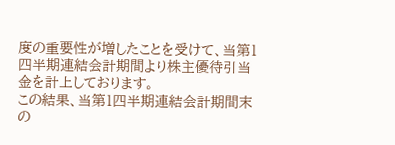度の重要性が増したことを受けて、当第1四半期連結会計期間より株主優待引当金を計上しております。
この結果、当第1四半期連結会計期間末の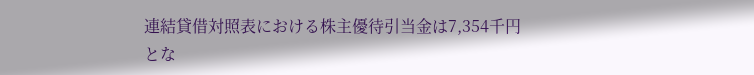連結貸借対照表における株主優待引当金は7,354千円とな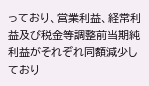っており、営業利益、経常利益及び税金等調整前当期純利益がそれぞれ同額減少しており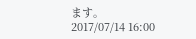ます。
2017/07/14 16:00